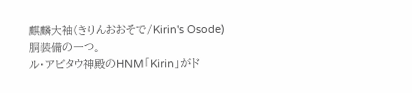麒麟大袖(きりんおおそで/Kirin's Osode)
胴装備の一つ。
ル・アビタウ神殿のHNM「Kirin」がド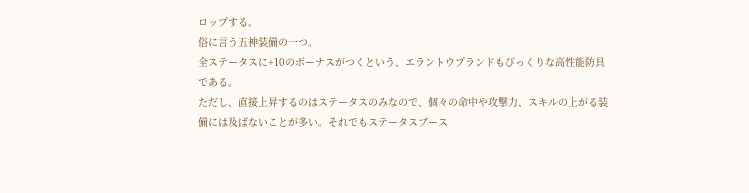ロップする。
俗に言う五神装備の一つ。
全ステータスに+10のボーナスがつくという、エラントウプランドもびっくりな高性能防具である。
ただし、直接上昇するのはステータスのみなので、個々の命中や攻撃力、スキルの上がる装備には及ばないことが多い。それでもステータスブース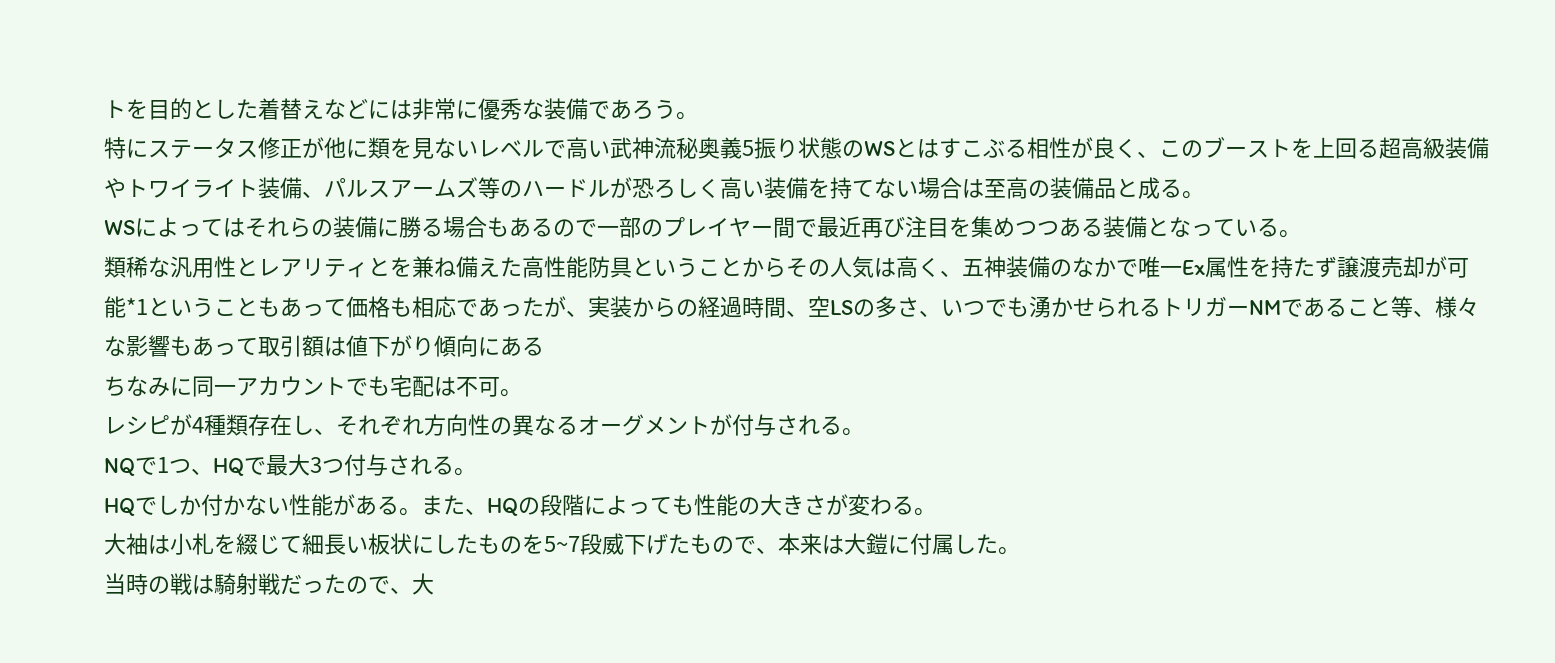トを目的とした着替えなどには非常に優秀な装備であろう。
特にステータス修正が他に類を見ないレベルで高い武神流秘奥義5振り状態のWSとはすこぶる相性が良く、このブーストを上回る超高級装備やトワイライト装備、パルスアームズ等のハードルが恐ろしく高い装備を持てない場合は至高の装備品と成る。
WSによってはそれらの装備に勝る場合もあるので一部のプレイヤー間で最近再び注目を集めつつある装備となっている。
類稀な汎用性とレアリティとを兼ね備えた高性能防具ということからその人気は高く、五神装備のなかで唯一Ex属性を持たず譲渡売却が可能*1ということもあって価格も相応であったが、実装からの経過時間、空LSの多さ、いつでも湧かせられるトリガーNMであること等、様々な影響もあって取引額は値下がり傾向にある
ちなみに同一アカウントでも宅配は不可。
レシピが4種類存在し、それぞれ方向性の異なるオーグメントが付与される。
NQで1つ、HQで最大3つ付与される。
HQでしか付かない性能がある。また、HQの段階によっても性能の大きさが変わる。
大袖は小札を綴じて細長い板状にしたものを5~7段威下げたもので、本来は大鎧に付属した。
当時の戦は騎射戦だったので、大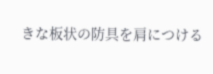きな板状の防具を肩につける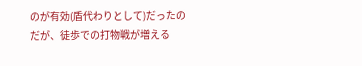のが有効(盾代わりとして)だったのだが、徒歩での打物戦が増える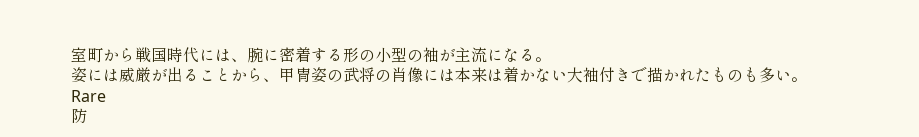室町から戦国時代には、腕に密着する形の小型の袖が主流になる。
姿には威厳が出ることから、甲冑姿の武将の肖像には本来は着かない大袖付きで描かれたものも多い。
Rare
防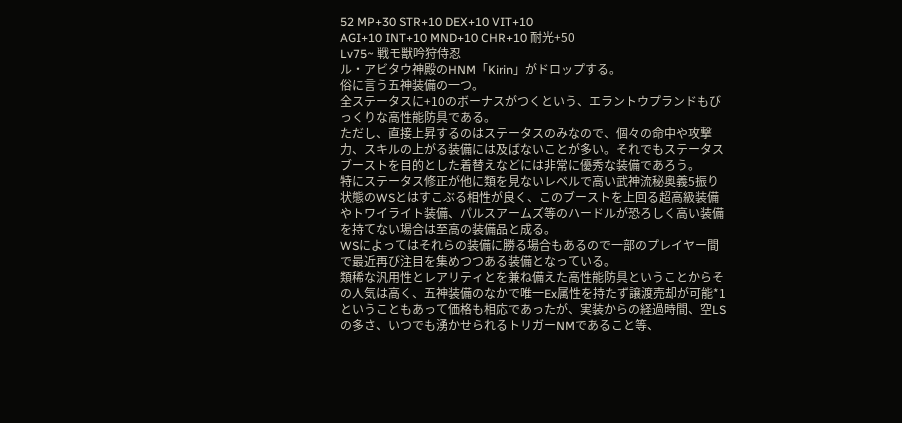52 MP+30 STR+10 DEX+10 VIT+10
AGI+10 INT+10 MND+10 CHR+10 耐光+50
Lv75~ 戦モ獣吟狩侍忍
ル・アビタウ神殿のHNM「Kirin」がドロップする。
俗に言う五神装備の一つ。
全ステータスに+10のボーナスがつくという、エラントウプランドもびっくりな高性能防具である。
ただし、直接上昇するのはステータスのみなので、個々の命中や攻撃力、スキルの上がる装備には及ばないことが多い。それでもステータスブーストを目的とした着替えなどには非常に優秀な装備であろう。
特にステータス修正が他に類を見ないレベルで高い武神流秘奥義5振り状態のWSとはすこぶる相性が良く、このブーストを上回る超高級装備やトワイライト装備、パルスアームズ等のハードルが恐ろしく高い装備を持てない場合は至高の装備品と成る。
WSによってはそれらの装備に勝る場合もあるので一部のプレイヤー間で最近再び注目を集めつつある装備となっている。
類稀な汎用性とレアリティとを兼ね備えた高性能防具ということからその人気は高く、五神装備のなかで唯一Ex属性を持たず譲渡売却が可能*1ということもあって価格も相応であったが、実装からの経過時間、空LSの多さ、いつでも湧かせられるトリガーNMであること等、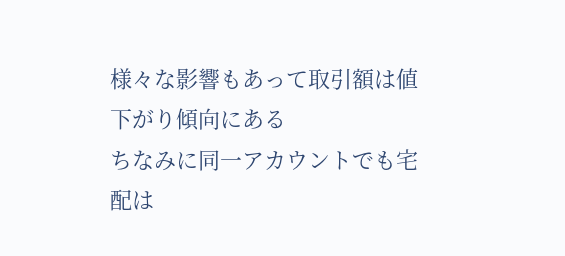様々な影響もあって取引額は値下がり傾向にある
ちなみに同一アカウントでも宅配は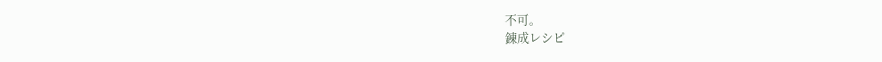不可。
錬成レシピ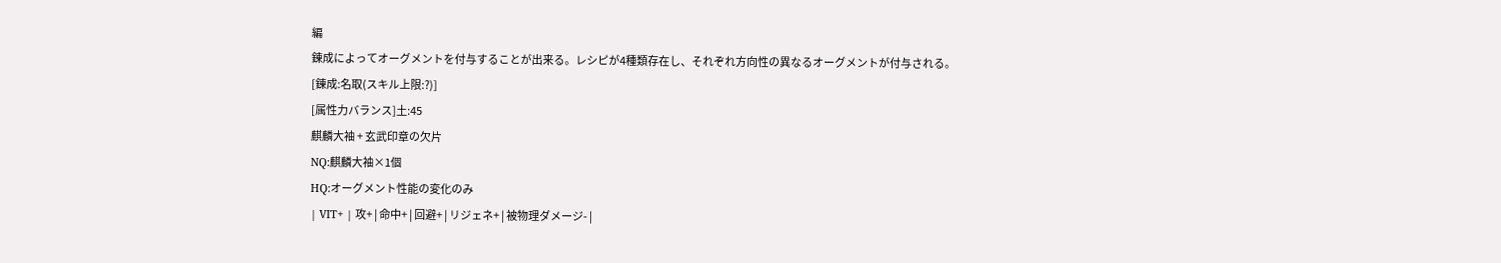編
錬成によってオーグメントを付与することが出来る。レシピが4種類存在し、それぞれ方向性の異なるオーグメントが付与される。
[錬成:名取(スキル上限:?)]
[属性力バランス]土:45
麒麟大袖 + 玄武印章の欠片
NQ:麒麟大袖×1個
HQ:オーグメント性能の変化のみ
| VIT+ | 攻+ | 命中+ | 回避+ | リジェネ+ | 被物理ダメージ- |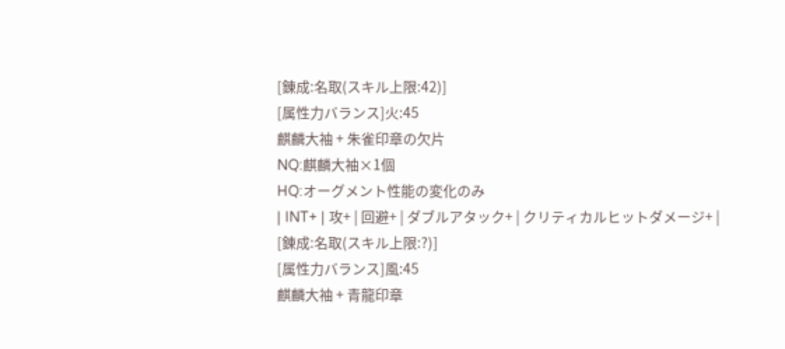[錬成:名取(スキル上限:42)]
[属性力バランス]火:45
麒麟大袖 + 朱雀印章の欠片
NQ:麒麟大袖×1個
HQ:オーグメント性能の変化のみ
| INT+ | 攻+ | 回避+ | ダブルアタック+ | クリティカルヒットダメージ+ |
[錬成:名取(スキル上限:?)]
[属性力バランス]風:45
麒麟大袖 + 青龍印章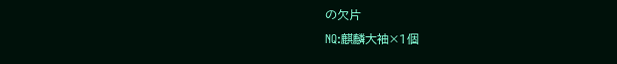の欠片
NQ:麒麟大袖×1個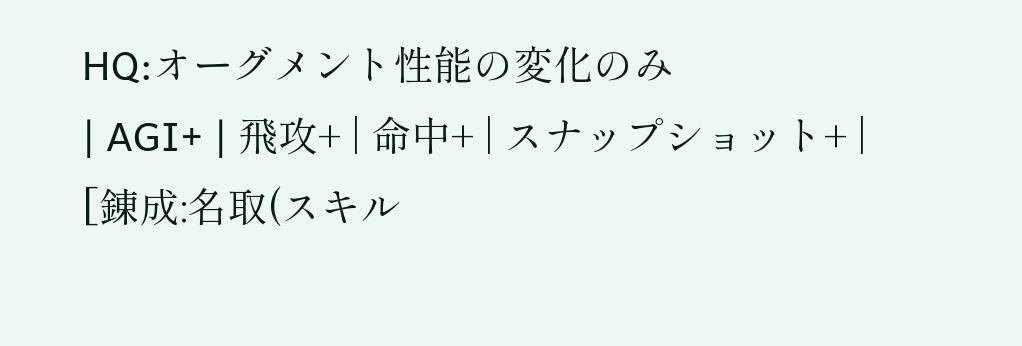HQ:オーグメント性能の変化のみ
| AGI+ | 飛攻+ | 命中+ | スナップショット+ |
[錬成:名取(スキル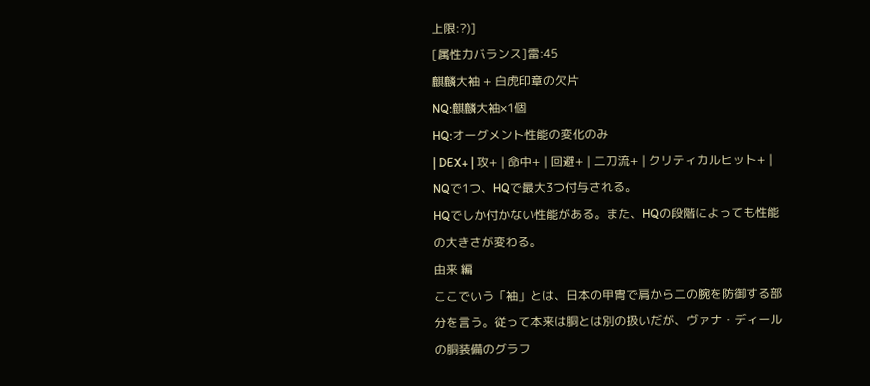上限:?)]
[属性力バランス]雷:45
麒麟大袖 + 白虎印章の欠片
NQ:麒麟大袖×1個
HQ:オーグメント性能の変化のみ
| DEX+ | 攻+ | 命中+ | 回避+ | 二刀流+ | クリティカルヒット+ |
NQで1つ、HQで最大3つ付与される。
HQでしか付かない性能がある。また、HQの段階によっても性能の大きさが変わる。
由来 編
ここでいう「袖」とは、日本の甲冑で肩から二の腕を防御する部分を言う。従って本来は胴とは別の扱いだが、ヴァナ・ディールの胴装備のグラフ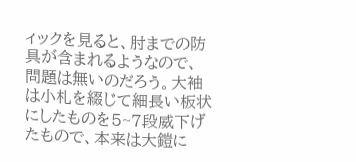ィックを見ると、肘までの防具が含まれるようなので、問題は無いのだろう。大袖は小札を綴じて細長い板状にしたものを5~7段威下げたもので、本来は大鎧に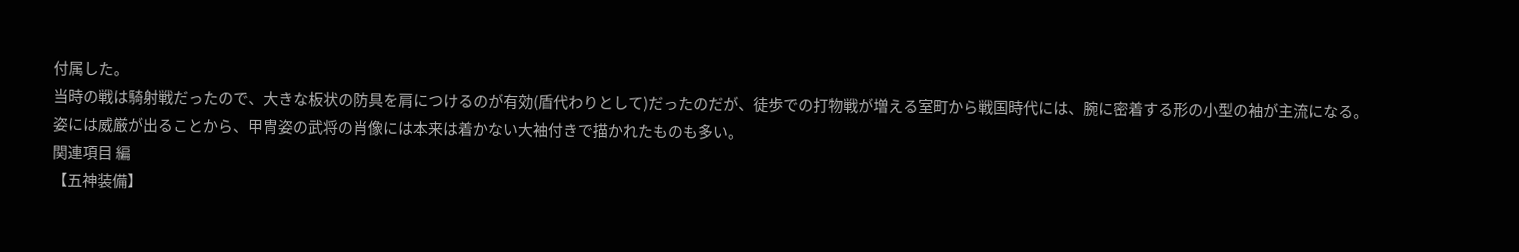付属した。
当時の戦は騎射戦だったので、大きな板状の防具を肩につけるのが有効(盾代わりとして)だったのだが、徒歩での打物戦が増える室町から戦国時代には、腕に密着する形の小型の袖が主流になる。
姿には威厳が出ることから、甲冑姿の武将の肖像には本来は着かない大袖付きで描かれたものも多い。
関連項目 編
【五神装備】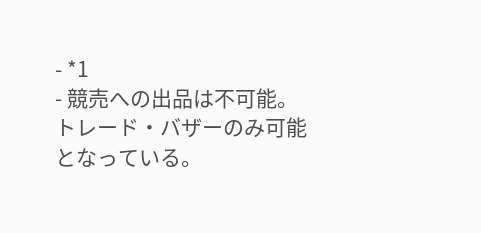- *1
- 競売への出品は不可能。トレード・バザーのみ可能となっている。